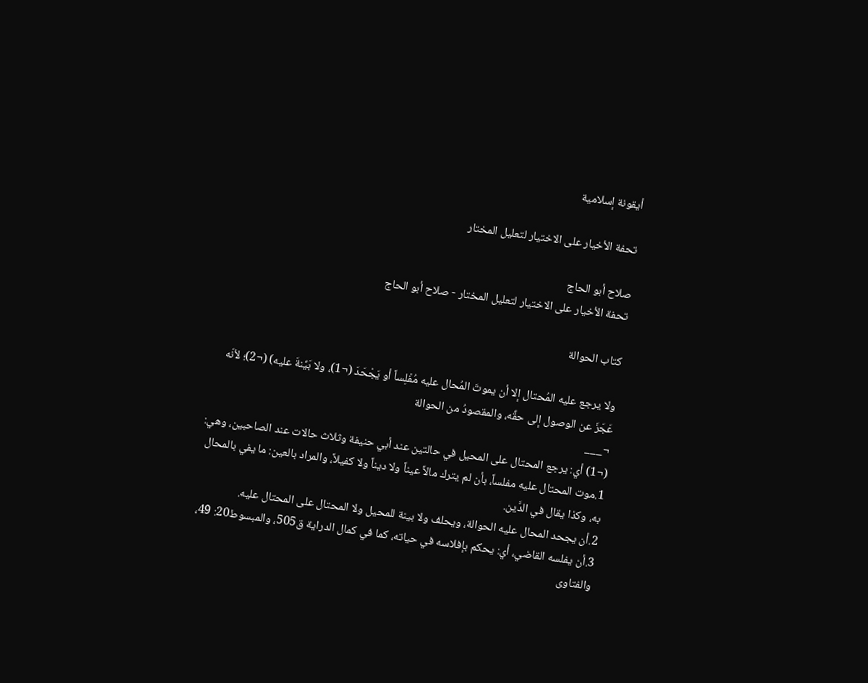أيقونة إسلامية

تحفة الأخيار على الاختيار لتعليل المختار

صلاح أبو الحاج
تحفة الأخيار على الاختيار لتعليل المختار - صلاح أبو الحاج

كتاب الحوالة

ولا يرجع عليه المُحتال إلا أن يموتَ المُحال عليه مُفْلِساً أو يَجْحَدَ (¬1)، ولا بَيِّنةَ عليه) (¬2)؛ لأنّه عَجَزَ عن الوصول إلى حقِّه، والمقصودُ من الحوالة
¬___
(¬1) أي: يرجع المحتال على المحيل في حالتين عند أبي حنيفة وثلاث حالات عند الصاحبين، وهي:
1.موت المحتال عليه مفلساً، بأن لم يترك مالاً عيناً ولا ديناً ولا كفيلاً، والمراد بالعين: ما يفي بالمحال به، وكذا يقال في الدَّين.
2.أن يجحد المحال عليه الحوالة، ويحلف ولا بينة للمحيل ولا المحتال على المحتال عليه.
3.أن يفلسه القاضي، أي: يحكم بإفلاسه في حياته، كما في كمال الدراية ق505، والمبسوط20: 49، والفتاوى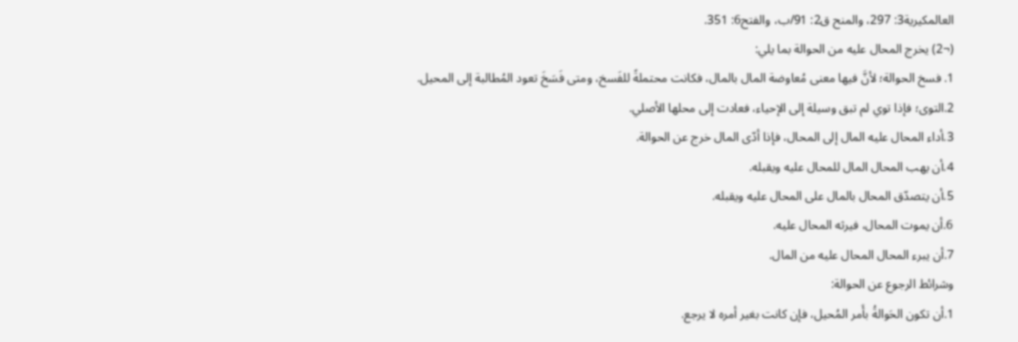العالمكيرية3: 297، والمنح ق2: 91/ب، والفتح6: 351.
(¬2) يخرج المحال عليه من الحوالة بما يلي:
1. فسخ الحوالة؛ لأنَّ فيها معنى مُعاوضة المال بالمال، فكانت محتملةً للفَسخ، ومتى فَسَخَ تعود المُطالبة إلى المحيل.
2.التوى؛ فإذا توي لم تبق وسيلة إلى الإحياء، فعادت إلى محلها الأصلي.
3.أداء المحال عليه المال إلى المحال، فإذا أدّى المال خرج عن الحوالة.
4.أن يهب المحال المال للمحال عليه ويقبله.
5.أن يتصدّق المحال بالمال على المحال عليه ويقبله.
6.أن يموت المحال، فيرثه المحال عليه.
7.أن يبرء المحال المحال عليه من المال.
وشرائط الرجوع عن الحوالة:
1.أن تكون الحَوالةُ بأَمر المُحيل، فإن كانت بغير أمره لا يرجع.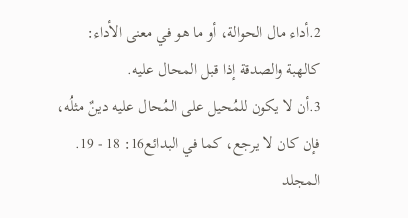2.أداء مال الحوالة، أو ما هو في معنى الأداء: كالهبة والصدقة إذا قبل المحال عليه.
3.أن لا يكون للمُحيل على المُحال عليه دينٌ مثلُه، فإن كان لا يرجع، كما في البدائع16: 18 - 19.
المجلد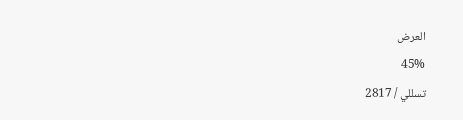العرض
45%
تسللي / 2817